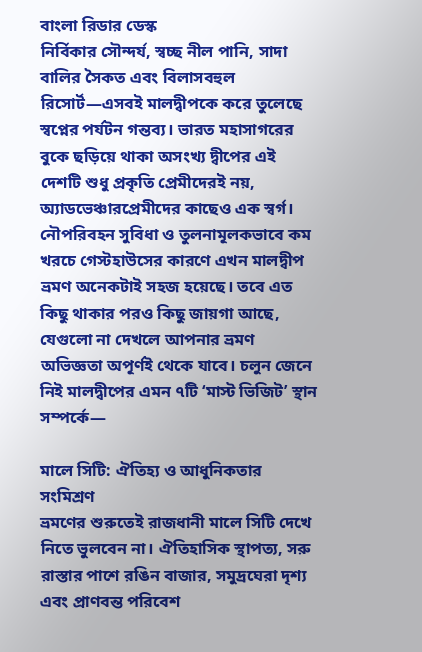বাংলা রিডার ডেস্ক
নির্বিকার সৌন্দর্য, স্বচ্ছ নীল পানি, সাদা বালির সৈকত এবং বিলাসবহুল রিসোর্ট—এসবই মালদ্বীপকে করে তুলেছে স্বপ্নের পর্যটন গন্তব্য। ভারত মহাসাগরের বুকে ছড়িয়ে থাকা অসংখ্য দ্বীপের এই দেশটি শুধু প্রকৃতি প্রেমীদেরই নয়, অ্যাডভেঞ্চারপ্রেমীদের কাছেও এক স্বর্গ।
নৌপরিবহন সুবিধা ও তুলনামূলকভাবে কম খরচে গেস্টহাউসের কারণে এখন মালদ্বীপ ভ্রমণ অনেকটাই সহজ হয়েছে। তবে এত কিছু থাকার পরও কিছু জায়গা আছে, যেগুলো না দেখলে আপনার ভ্রমণ অভিজ্ঞতা অপূর্ণই থেকে যাবে। চলুন জেনে নিই মালদ্বীপের এমন ৭টি ‘মাস্ট ভিজিট’ স্থান সম্পর্কে—

মালে সিটি: ঐতিহ্য ও আধুনিকতার সংমিশ্রণ
ভ্রমণের শুরুতেই রাজধানী মালে সিটি দেখে নিতে ভুলবেন না। ঐতিহাসিক স্থাপত্য, সরু রাস্তার পাশে রঙিন বাজার, সমুদ্রঘেরা দৃশ্য এবং প্রাণবন্ত পরিবেশ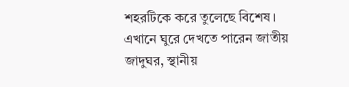শহরটিকে করে তুলেছে বিশেষ।
এখানে ঘুরে দেখতে পারেন জাতীয় জাদুঘর, স্থানীয়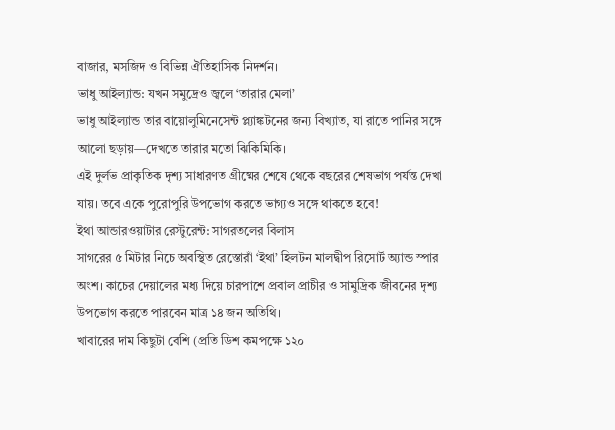বাজার, মসজিদ ও বিভিন্ন ঐতিহাসিক নিদর্শন।
ভাধু আইল্যান্ড: যখন সমুদ্রেও জ্বলে ‘তারার মেলা’
ভাধু আইল্যান্ড তার বায়োলুমিনেসেন্ট প্ল্যাঙ্কটনের জন্য বিখ্যাত, যা রাতে পানির সঙ্গে আলো ছড়ায়—দেখতে তারার মতো ঝিকিমিকি।
এই দুর্লভ প্রাকৃতিক দৃশ্য সাধারণত গ্রীষ্মের শেষে থেকে বছরের শেষভাগ পর্যন্ত দেখা যায়। তবে একে পুরোপুরি উপভোগ করতে ভাগ্যও সঙ্গে থাকতে হবে!
ইথা আন্ডারওয়াটার রেস্টুরেন্ট: সাগরতলের বিলাস
সাগরের ৫ মিটার নিচে অবস্থিত রেস্তোরাঁ ‘ইথা’ হিলটন মালদ্বীপ রিসোর্ট অ্যান্ড স্পার অংশ। কাচের দেয়ালের মধ্য দিয়ে চারপাশে প্রবাল প্রাচীর ও সামুদ্রিক জীবনের দৃশ্য উপভোগ করতে পারবেন মাত্র ১৪ জন অতিথি।
খাবারের দাম কিছুটা বেশি (প্রতি ডিশ কমপক্ষে ১২০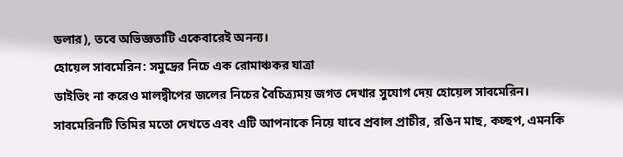ডলার), তবে অভিজ্ঞতাটি একেবারেই অনন্য।
হোয়েল সাবমেরিন: সমুদ্রের নিচে এক রোমাঞ্চকর যাত্রা
ডাইভিং না করেও মালদ্বীপের জলের নিচের বৈচিত্র্যময় জগত দেখার সুযোগ দেয় হোয়েল সাবমেরিন। সাবমেরিনটি তিমির মতো দেখতে এবং এটি আপনাকে নিয়ে যাবে প্রবাল প্রাচীর, রঙিন মাছ, কচ্ছপ, এমনকি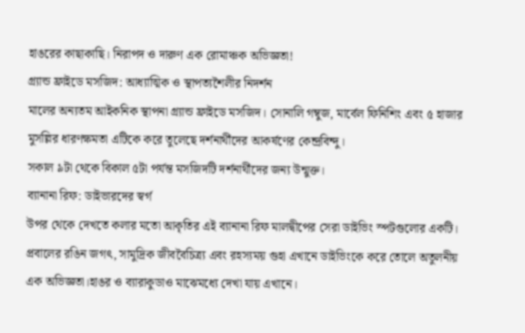হাঙরের কাছাকাছি। নিরাপদ ও দারুণ এক রোমাঞ্চক অভিজ্ঞতা!
গ্র্যান্ড ফ্রাইডে মসজিদ: আধ্যাত্মিক ও স্থাপত্যশৈলীর নিদর্শন
মালের অন্যতম আইকনিক স্থাপনা গ্র্যান্ড ফ্রাইডে মসজিদ। সোনালি গম্বুজ, মার্বেল ফিনিশিং এবং ৫ হাজার মুসল্লির ধারণক্ষমতা এটিকে করে তুলেছে দর্শনার্থীদের আকর্ষণের কেন্দ্রবিন্দু।
সকাল ৯টা থেকে বিকাল ৫টা পর্যন্ত মসজিদটি দর্শনার্থীদের জন্য উন্মুক্ত।
ব্যানানা রিফ: ডাইভারদের স্বর্গ
উপর থেকে দেখতে কলার মতো আকৃতির এই ব্যানানা রিফ মালদ্বীপের সেরা ডাইভিং স্পটগুলোর একটি। প্রবালের রঙিন জগৎ, সামুদ্রিক জীববৈচিত্র্য এবং রহস্যময় গুহা এখানে ডাইভিংকে করে তোলে অতুলনীয় এক অভিজ্ঞতা।হাঙর ও ব্যারাকুডাও মাঝেমধ্যে দেখা যায় এখানে।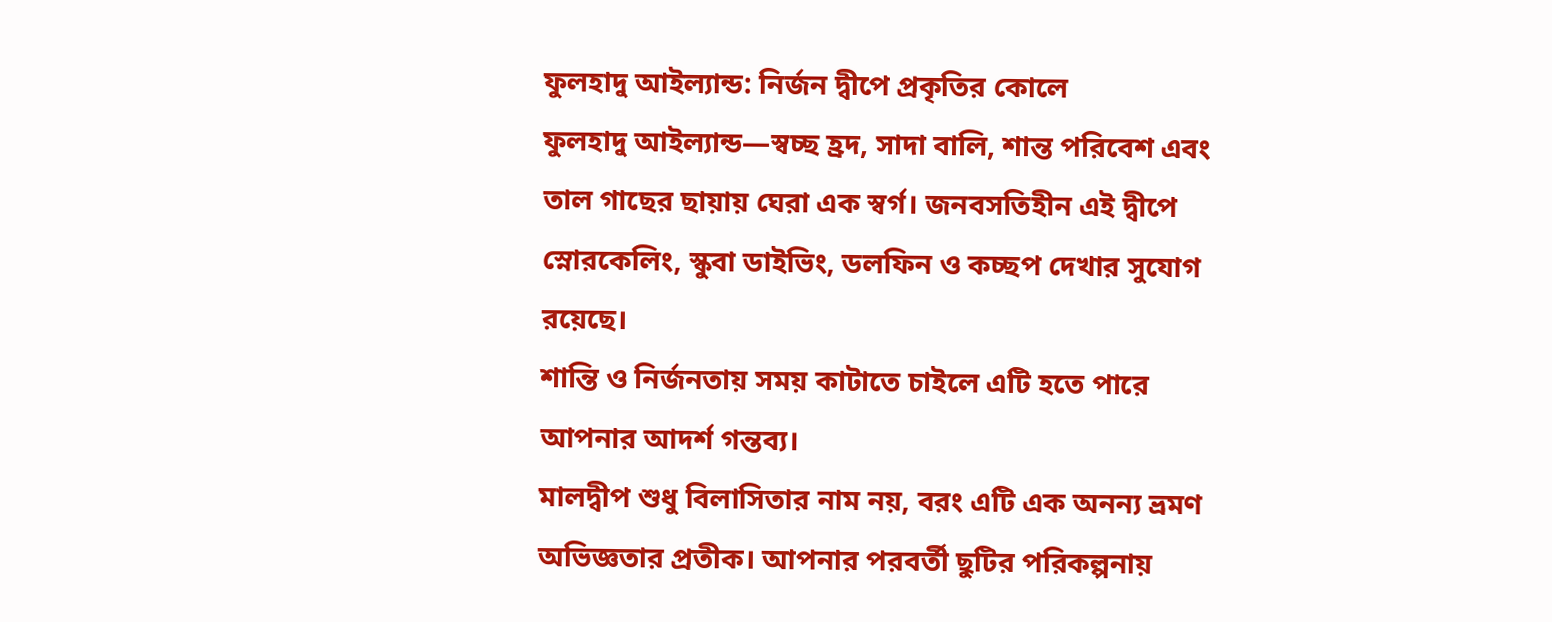ফুলহাদু আইল্যান্ড: নির্জন দ্বীপে প্রকৃতির কোলে
ফুলহাদু আইল্যান্ড—স্বচ্ছ হ্রদ, সাদা বালি, শান্ত পরিবেশ এবং তাল গাছের ছায়ায় ঘেরা এক স্বর্গ। জনবসতিহীন এই দ্বীপে স্নোরকেলিং, স্কুবা ডাইভিং, ডলফিন ও কচ্ছপ দেখার সুযোগ রয়েছে।
শান্তি ও নির্জনতায় সময় কাটাতে চাইলে এটি হতে পারে আপনার আদর্শ গন্তব্য।
মালদ্বীপ শুধু বিলাসিতার নাম নয়, বরং এটি এক অনন্য ভ্রমণ অভিজ্ঞতার প্রতীক। আপনার পরবর্তী ছুটির পরিকল্পনায়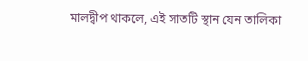মালদ্বীপ থাকলে, এই সাতটি স্থান যেন তালিকা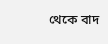থেকে বাদ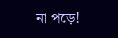না পড়ে!